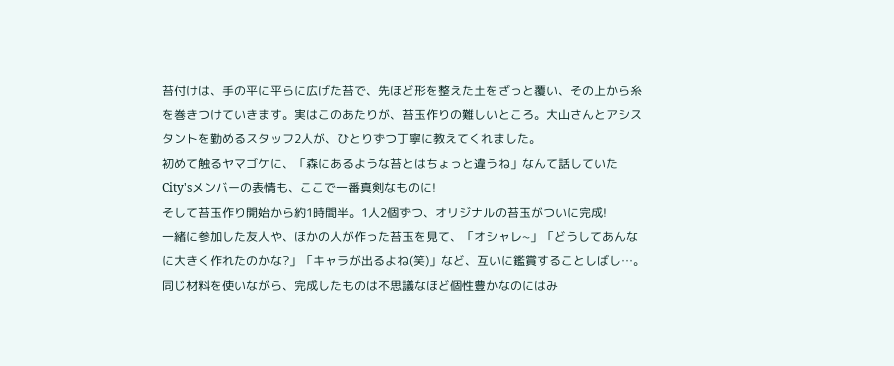苔付けは、手の平に平らに広げた苔で、先ほど形を整えた土をざっと覆い、その上から糸を巻きつけていきます。実はこのあたりが、苔玉作りの難しいところ。大山さんとアシスタントを勤めるスタッフ2人が、ひとりずつ丁寧に教えてくれました。
初めて触るヤマゴケに、「森にあるような苔とはちょっと違うね」なんて話していたCity'sメンバーの表情も、ここで一番真剣なものに!
そして苔玉作り開始から約1時間半。1人2個ずつ、オリジナルの苔玉がついに完成!
一緒に参加した友人や、ほかの人が作った苔玉を見て、「オシャレ~」「どうしてあんなに大きく作れたのかな?」「キャラが出るよね(笑)」など、互いに鑑賞することしばし…。同じ材料を使いながら、完成したものは不思議なほど個性豊かなのにはみ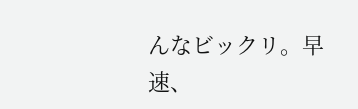んなビックリ。早速、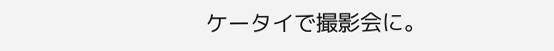ケータイで撮影会に。